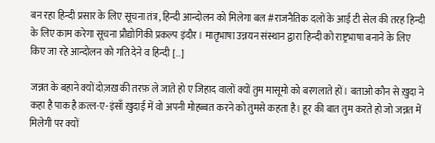बन रहा हिन्दी प्रसार के लिए सूचना तंत्र, हिन्दी आन्दोलन को मिलेगा बल #राजनैतिक दलों के आई टी सेल की तरह हिन्दी के लिए काम करेगा सूचना प्रौद्योगिकी प्रकल्प इंदौर । मातृभाषा उन्नयन संस्थान द्वारा हिन्दी को राष्ट्रभाषा बनाने के लिए किए जा रहे आन्दोलन को गति देने व हिन्दी […]

जन्नत के बहाने क्यों दोज़ख़ की तरफ़ ले जाते हो ए जिहाद वालों क्यों तुम मासूमो को बरगलाते हों। बताओ कौन से ख़ुदा ने कहा है पाक है क़त्ल-ए-इंसाँ ख़ुदाई में वो अपनी मोहब्बत करने को तुमसे कहता है। हूर की बात तुम करते हो जो जन्नत में मिलेगी पर क्यों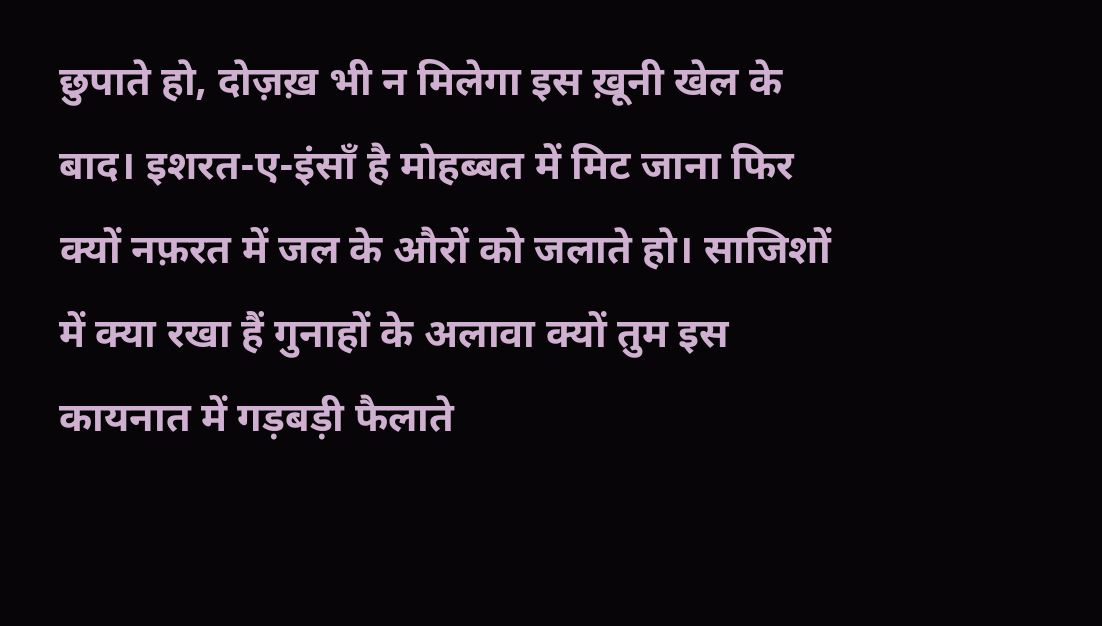छुपाते हो, दोज़ख़ भी न मिलेगा इस ख़ूनी खेल के बाद। इशरत-ए-इंसाँ है मोहब्बत में मिट जाना फिर क्यों नफ़रत में जल के औरों को जलाते हो। साजिशों में क्या रखा हैं गुनाहों के अलावा क्यों तुम इस कायनात में गड़बड़ी फैलाते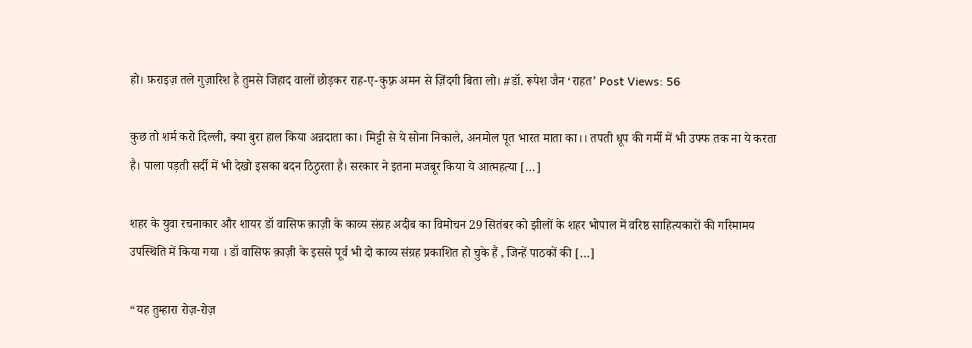हो। फ़राइज़ तले गुज़ारिश है तुमसे जिहाद वालों छोड़कर राह-ए-कुफ़्र अमन से ज़िंदगी बिता लो। #डॉ. रूपेश जैन ‘राहत’ Post Views: 56

कुछ तो शर्म करो दिल्ली, क्या बुरा हाल किया अन्नदाता का। मिट्टी से ये सोना निकाले, अनमोल पूत भारत माता का।। तपती धूप की गर्मी में भी उफ्फ तक ना ये करता है। पाला पड़ती सर्दी में भी देखो इसका बदन ठिठुरता है। सरकार ने इतना मजबूर किया ये आत्महत्या […]

शहर के युवा रचनाकार और शायर डॉ वासिफ क़ाज़ी के काव्य संग्रह अदीब का विमोचन 29 सितंबर को झीलों के शहर भोपाल में वरिष्ठ साहित्यकारों की गरिमामय उपस्थिति में किया गया । डॉ वासिफ क़ाज़ी के इससे पूर्व भी दो काव्य संग्रह प्रकाशित हो चुके हैं , जिन्हें पाठकों की […]

“यह तुम्हारा रोज़-रोज़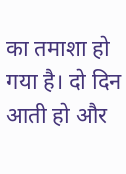का तमाशा हो गया है। दो दिन आती हो और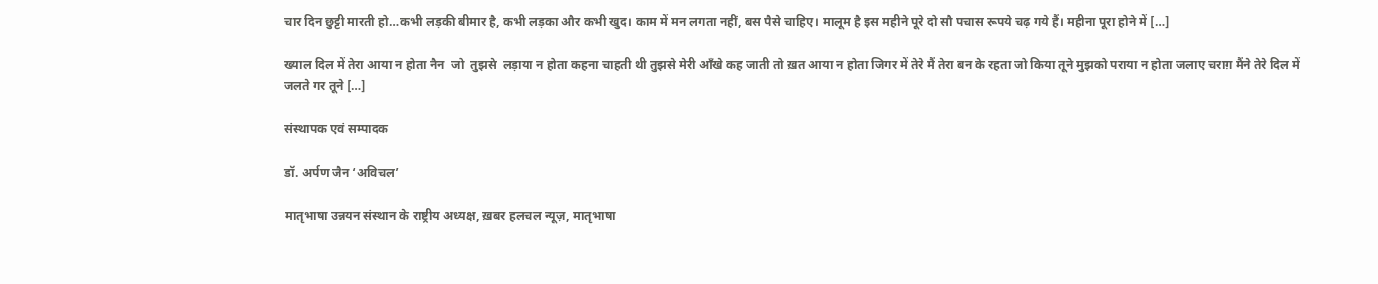चार दिन छुट्टी मारती हो…कभी लड़की बीमार है, कभी लड़का और कभी खुद। काम में मन लगता नहीं, बस पैसे चाहिए। मालूम है इस महीने पूरे दो सौ पचास रूपये चढ़ गये हैं। महीना पूरा होने में […]

ख्याल दिल में तेरा आया न होता नैन  जो  तुझसे  लड़ाया न होता कहना चाहती थी तुझसे मेरी आँखे कह जाती तो ख़त आया न होता जिगर में तेरे मैं तेरा बन के रहता जो किया तूने मुझको पराया न होता जलाए चराग़ मैंने तेरे दिल में जलते गर तूने […]

संस्थापक एवं सम्पादक

डॉ. अर्पण जैन ‘अविचल’

मातृभाषा उन्नयन संस्थान के राष्ट्रीय अध्यक्ष, ख़बर हलचल न्यूज़, मातृभाषा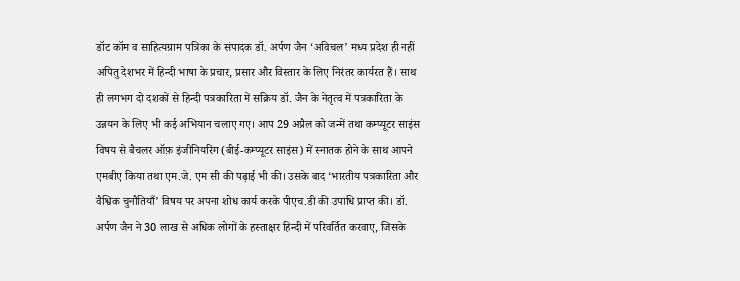डॉट कॉम व साहित्यग्राम पत्रिका के संपादक डॉ. अर्पण जैन ‘अविचल’ मध्य प्रदेश ही नहीं अपितु देशभर में हिन्दी भाषा के प्रचार, प्रसार और विस्तार के लिए निरंतर कार्यरत हैं। साथ ही लगभग दो दशकों से हिन्दी पत्रकारिता में सक्रिय डॉ. जैन के नेतृत्व में पत्रकारिता के उन्नयन के लिए भी कई अभियान चलाए गए। आप 29 अप्रैल को जन्में तथा कम्प्यूटर साइंस विषय से बैचलर ऑफ़ इंजीनियरिंग (बीई-कम्प्यूटर साइंस) में स्नातक होने के साथ आपने एमबीए किया तथा एम.जे. एम सी की पढ़ाई भी की। उसके बाद ‘भारतीय पत्रकारिता और वैश्विक चुनौतियाँ’ विषय पर अपना शोध कार्य करके पीएच.डी की उपाधि प्राप्त की। डॉ. अर्पण जैन ने 30 लाख से अधिक लोगों के हस्ताक्षर हिन्दी में परिवर्तित करवाए, जिसके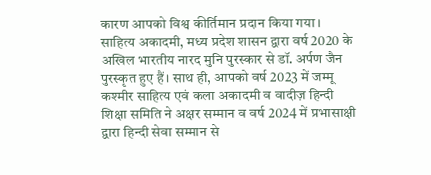कारण आपको विश्व कीर्तिमान प्रदान किया गया। साहित्य अकादमी, मध्य प्रदेश शासन द्वारा वर्ष 2020 के अखिल भारतीय नारद मुनि पुरस्कार से डॉ. अर्पण जैन पुरस्कृत हुए हैं। साथ ही, आपको वर्ष 2023 में जम्मू कश्मीर साहित्य एवं कला अकादमी व वादीज़ हिन्दी शिक्षा समिति ने अक्षर सम्मान व वर्ष 2024 में प्रभासाक्षी द्वारा हिन्दी सेवा सम्मान से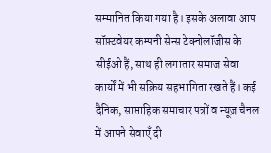सम्मानित किया गया है। इसके अलावा आप सॉफ़्टवेयर कम्पनी सेन्स टेक्नोलॉजीस के सीईओ हैं, साथ ही लगातार समाज सेवा कार्यों में भी सक्रिय सहभागिता रखते हैं। कई दैनिक, साप्ताहिक समाचार पत्रों व न्यूज़ चैनल में आपने सेवाएँ दी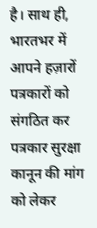है। साथ ही, भारतभर में आपने हज़ारों पत्रकारों को संगठित कर पत्रकार सुरक्षा कानून की मांग को लेकर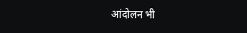आंदोलन भी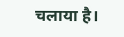चलाया है।